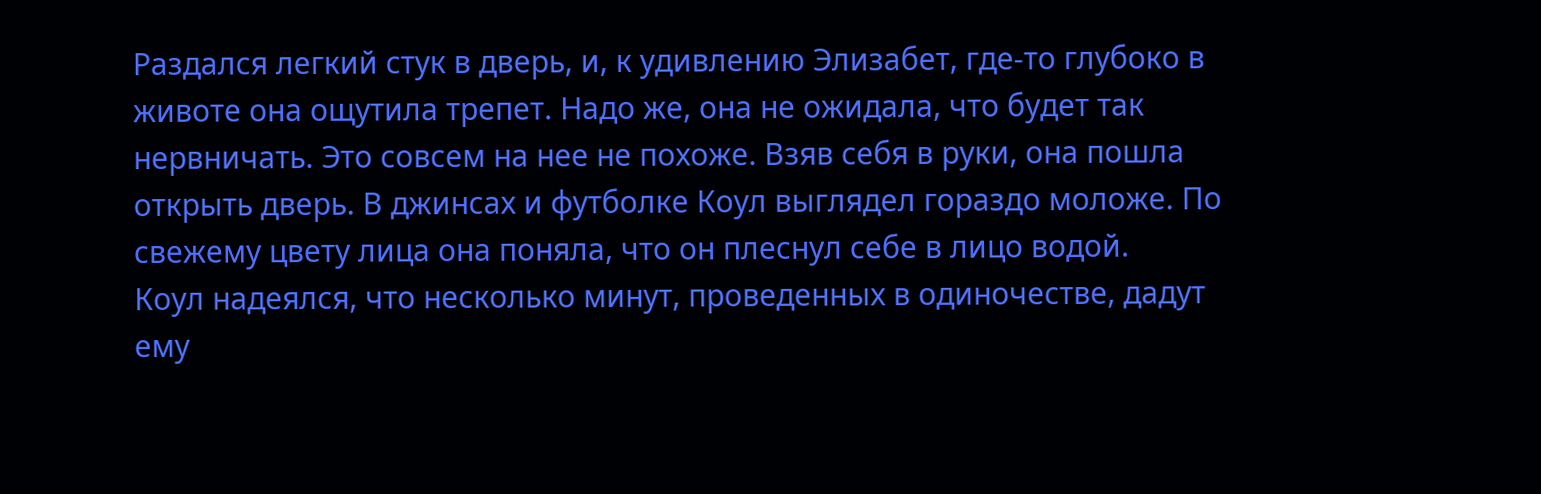Раздался легкий стук в дверь, и, к удивлению Элизабет, где-то глубоко в животе она ощутила трепет. Надо же, она не ожидала, что будет так нервничать. Это совсем на нее не похоже. Взяв себя в руки, она пошла открыть дверь. В джинсах и футболке Коул выглядел гораздо моложе. По свежему цвету лица она поняла, что он плеснул себе в лицо водой.
Коул надеялся, что несколько минут, проведенных в одиночестве, дадут ему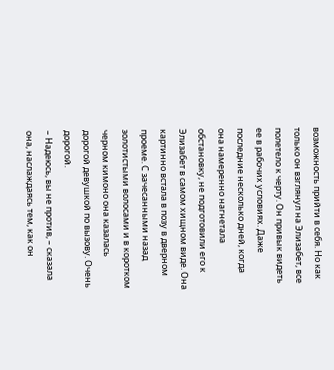возможность прийти в себя. Но как только он взглянул на Элизабет, все полетело к черту. Он привык видеть ее в рабочих условиях. Даже последние несколько дней, когда она намеренно нагнетала обстановку, не подготовили его к Элизабет в самом хищном виде. Она картинно встала в позу в дверном проеме. С зачесанными назад золотистыми волосами и в коротком черном кимоно она казалась дорогой девушкой по вызову. Очень дорогой.
– Надеюсь, вы не против, – сказала она, наслаждаясь тем, как он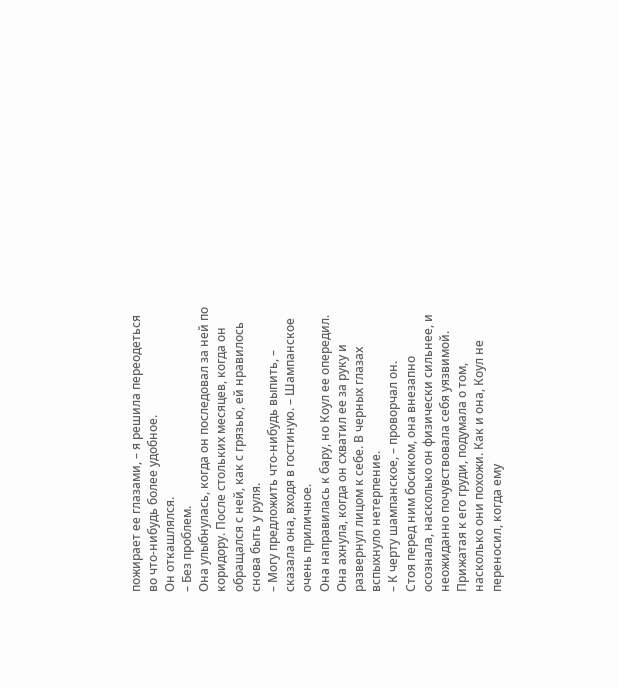пожирает ее глазами, – я решила переодеться во что-нибудь более удобное.
Он откашлялся.
– Без проблем.
Она улыбнулась, когда он последовал за ней по коридору. После стольких месяцев, когда он обращался с ней, как с грязью, ей нравилось снова быть у руля.
– Могу предложить что-нибудь выпить, – сказала она, входя в гостиную. – Шампанское очень приличное.
Она направилась к бару, но Коул ее опередил. Она ахнула, когда он схватил ее за руку и развернул лицом к себе. В черных глазах вспыхнуло нетерпение.
– К черту шампанское, – проворчал он.
Стоя перед ним босиком, она внезапно осознала, насколько он физически сильнее, и неожиданно почувствовала себя уязвимой. Прижатая к его груди, подумала о том, насколько они похожи. Как и она, Коул не переносил, когда ему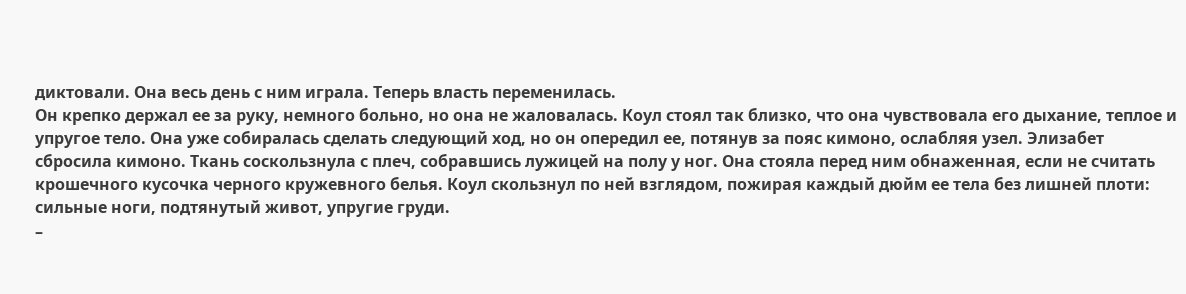диктовали. Она весь день с ним играла. Теперь власть переменилась.
Он крепко держал ее за руку, немного больно, но она не жаловалась. Коул стоял так близко, что она чувствовала его дыхание, теплое и упругое тело. Она уже собиралась сделать следующий ход, но он опередил ее, потянув за пояс кимоно, ослабляя узел. Элизабет сбросила кимоно. Ткань соскользнула с плеч, собравшись лужицей на полу у ног. Она стояла перед ним обнаженная, если не считать крошечного кусочка черного кружевного белья. Коул скользнул по ней взглядом, пожирая каждый дюйм ее тела без лишней плоти: сильные ноги, подтянутый живот, упругие груди.
–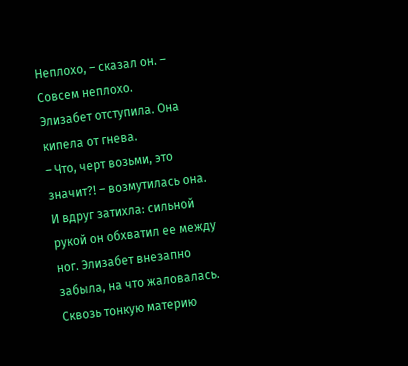Неплохо, – сказал он. – Совсем неплохо.
Элизабет отступила. Она кипела от гнева.
– Что, черт возьми, это значит?! – возмутилась она.
И вдруг затихла: сильной рукой он обхватил ее между ног. Элизабет внезапно забыла, на что жаловалась. Сквозь тонкую материю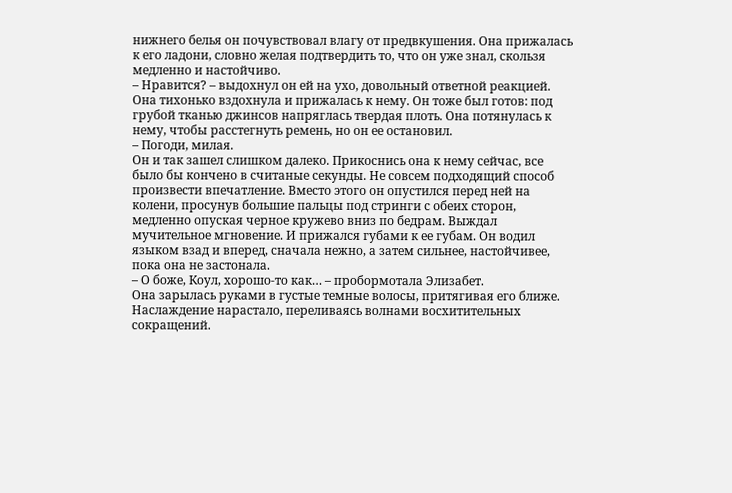нижнего белья он почувствовал влагу от предвкушения. Она прижалась к его ладони, словно желая подтвердить то, что он уже знал, скользя медленно и настойчиво.
– Нравится? – выдохнул он ей на ухо, довольный ответной реакцией.
Она тихонько вздохнула и прижалась к нему. Он тоже был готов: под грубой тканью джинсов напряглась твердая плоть. Она потянулась к нему, чтобы расстегнуть ремень, но он ее остановил.
– Погоди, милая.
Он и так зашел слишком далеко. Прикоснись она к нему сейчас, все было бы кончено в считаные секунды. Не совсем подходящий способ произвести впечатление. Вместо этого он опустился перед ней на колени, просунув большие пальцы под стринги с обеих сторон, медленно опуская черное кружево вниз по бедрам. Выждал мучительное мгновение. И прижался губами к ее губам. Он водил языком взад и вперед, сначала нежно, а затем сильнее, настойчивее, пока она не застонала.
– О боже, Коул, хорошо-то как… – пробормотала Элизабет.
Она зарылась руками в густые темные волосы, притягивая его ближе. Наслаждение нарастало, переливаясь волнами восхитительных сокращений.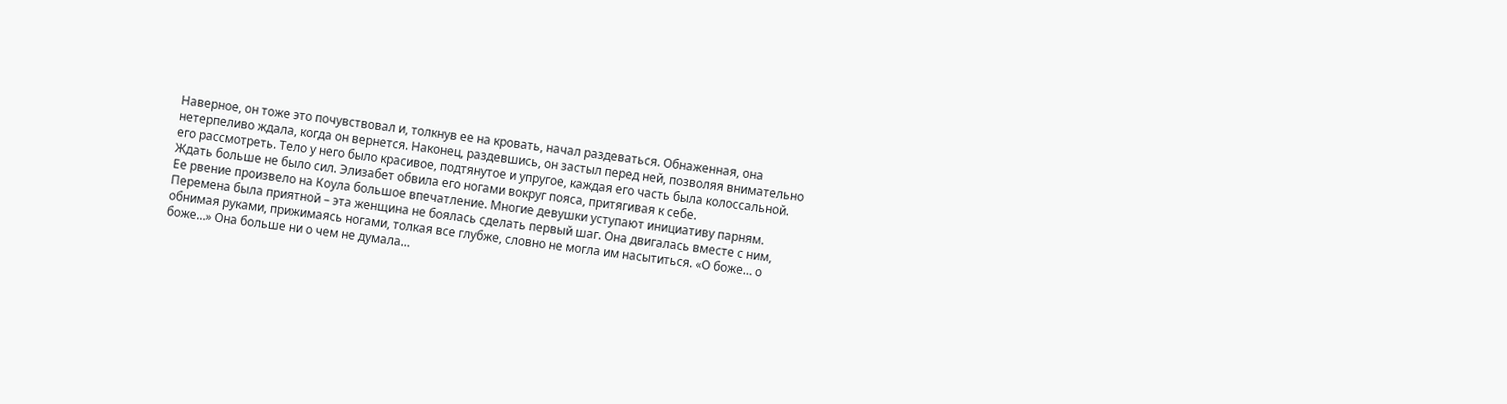Наверное, он тоже это почувствовал и, толкнув ее на кровать, начал раздеваться. Обнаженная, она нетерпеливо ждала, когда он вернется. Наконец, раздевшись, он застыл перед ней, позволяя внимательно его рассмотреть. Тело у него было красивое, подтянутое и упругое, каждая его часть была колоссальной. Ждать больше не было сил. Элизабет обвила его ногами вокруг пояса, притягивая к себе.
Ее рвение произвело на Коула большое впечатление. Многие девушки уступают инициативу парням. Перемена была приятной – эта женщина не боялась сделать первый шаг. Она двигалась вместе с ним, обнимая руками, прижимаясь ногами, толкая все глубже, словно не могла им насытиться. «О боже… о боже…» Она больше ни о чем не думала…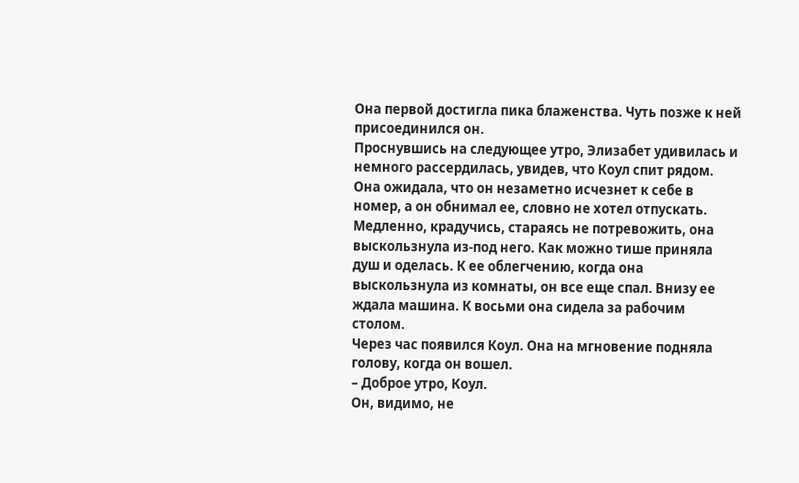Она первой достигла пика блаженства. Чуть позже к ней присоединился он.
Проснувшись на следующее утро, Элизабет удивилась и немного рассердилась, увидев, что Коул спит рядом. Она ожидала, что он незаметно исчезнет к себе в номер, а он обнимал ее, словно не хотел отпускать.
Медленно, крадучись, стараясь не потревожить, она выскользнула из-под него. Как можно тише приняла душ и оделась. К ее облегчению, когда она выскользнула из комнаты, он все еще спал. Внизу ее ждала машина. К восьми она сидела за рабочим столом.
Через час появился Коул. Она на мгновение подняла голову, когда он вошел.
– Доброе утро, Коул.
Он, видимо, не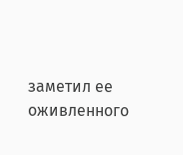заметил ее оживленного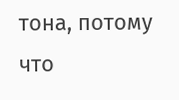тона, потому что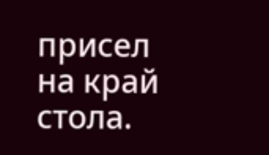присел на край стола.